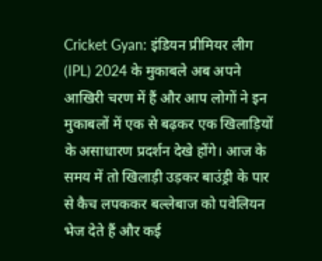Cricket Gyan: इंडियन प्रीमियर लीग (IPL) 2024 के मुकाबले अब अपने आखिरी चरण में हैं और आप लोगों ने इन मुकाबलों में एक से बढ़कर एक खिलाड़ियों के असाधारण प्रदर्शन देखे होंगे। आज के समय में तो खिलाड़ी उड़कर बाउंड्री के पार से कैच लपककर बल्लेबाज को पवेलियन भेज देते हैं और कई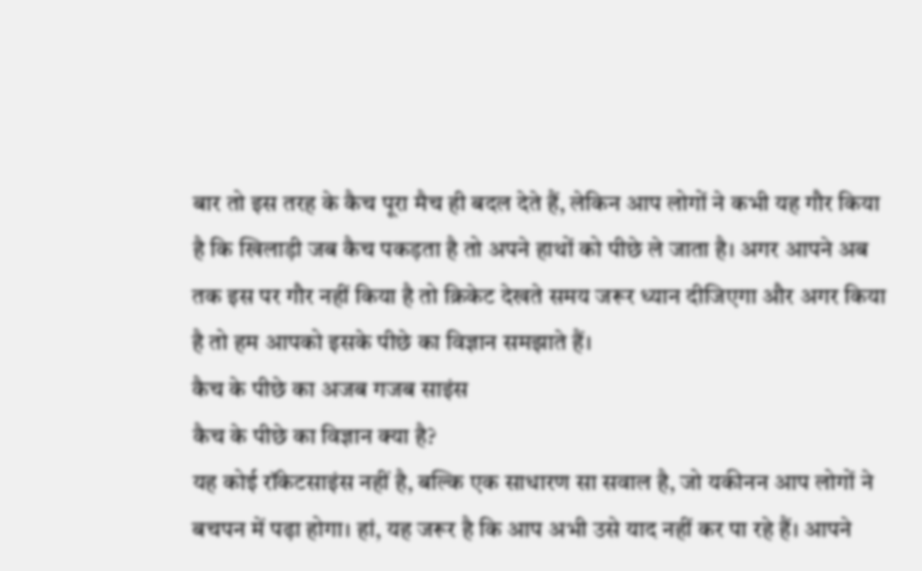बार तो इस तरह के कैच पूरा मैच ही बदल देते हैं, लेकिन आप लोगों ने कभी यह गौर किया है कि खिलाड़ी जब कैच पकड़ता है तो अपने हाथों को पीछे ले जाता है। अगर आपने अब तक इस पर गौर नहीं किया है तो क्रिकेट देखते समय जरूर ध्यान दीजिएगा और अगर किया है तो हम आपको इसके पीछे का विज्ञान समझाते हैं।
कैच के पीछे का अजब गजब साइंस
कैच के पीछे का विज्ञान क्या है?
यह कोई रॉकेटसाइंस नहीं है, बल्कि एक साधारण सा सवाल है, जो यकीनन आप लोगों ने बचपन में पढ़ा होगा। हां, यह जरूर है कि आप अभी उसे याद नहीं कर पा रहे हैं। आपने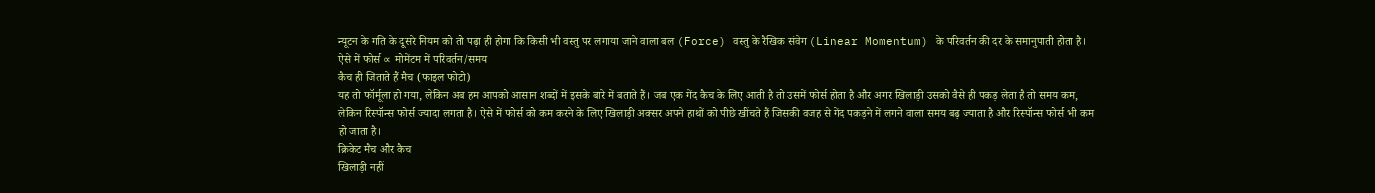न्यूटन के गति के दूसरे नियम को तो पढ़ा ही होगा कि किसी भी वस्तु पर लगाया जाने वाला बल (Force) वस्तु के रैखिक संवेग (Linear Momentum) के परिवर्तन की दर के समानुपाती होता है।
ऐसे में फोर्स ∝ मोमेंटम में परिवर्तन/समय
कैच ही जिताते हैं मैच (फाइल फोटो)
यह तो फॉर्मूला हो गया, लेकिन अब हम आपको आसान शब्दों में इसके बारे में बताते हैं। जब एक गेंद कैच के लिए आती है तो उसमें फोर्स होता है और अगर खिलाड़ी उसको वैसे ही पकड़ लेता है तो समय कम, लेकिन रिस्पॉन्स फोर्स ज्यादा लगता है। ऐसे में फोर्स को कम करने के लिए खिलाड़ी अक्सर अपने हाथों को पीछे खींचते हैं जिसकी वजह से गेंद पकड़ने में लगने वाला समय बढ़ ज्याता है और रिस्पॉन्स फोर्स भी कम हो जाता है।
क्रिकेट मैच और कैच
खिलाड़ी नहीं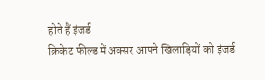होते हैं इंजर्ड
क्रिकेट फील्ड में अक्सर आपने खिलाड़ियों को इंजर्ड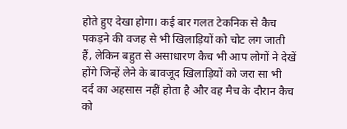होते हुए देखा होगा। कई बार गलत टेकनिक से कैच पकड़ने की वजह से भी खिलाड़ियों को चोट लग जाती हैं, लेकिन बहुत से असाधारण कैच भी आप लोगों ने देखें होंगे जिन्हें लेने के बावजूद खिलाड़ियों को जरा सा भी दर्द का अहसास नहीं होता है और वह मैच के दौरान कैच को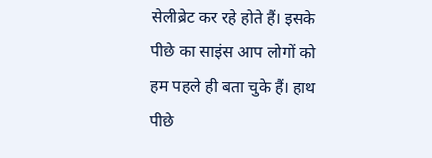सेलीब्रेट कर रहे होते हैं। इसके पीछे का साइंस आप लोगों को हम पहले ही बता चुके हैं। हाथ पीछे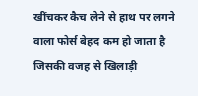खींचकर कैच लेने से हाथ पर लगने वाला फोर्स बेहद कम हो जाता है जिसकी वजह से खिलाड़ी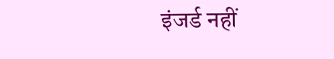इंजर्ड नहीं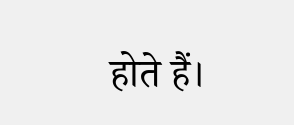होते हैं।